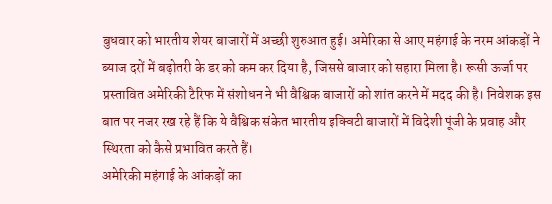बुधवार को भारतीय शेयर बाजारों में अच्छी शुरुआत हुई। अमेरिका से आए महंगाई के नरम आंकड़ों ने ब्याज दरों में बढ़ोतरी के डर को कम कर दिया है, जिससे बाजार को सहारा मिला है। रूसी ऊर्जा पर प्रस्तावित अमेरिकी टैरिफ में संशोधन ने भी वैश्विक बाजारों को शांत करने में मदद की है। निवेशक इस बात पर नजर रख रहे हैं कि ये वैश्विक संकेत भारतीय इक्विटी बाजारों में विदेशी पूंजी के प्रवाह और स्थिरता को कैसे प्रभावित करते हैं।
अमेरिकी महंगाई के आंकड़ों का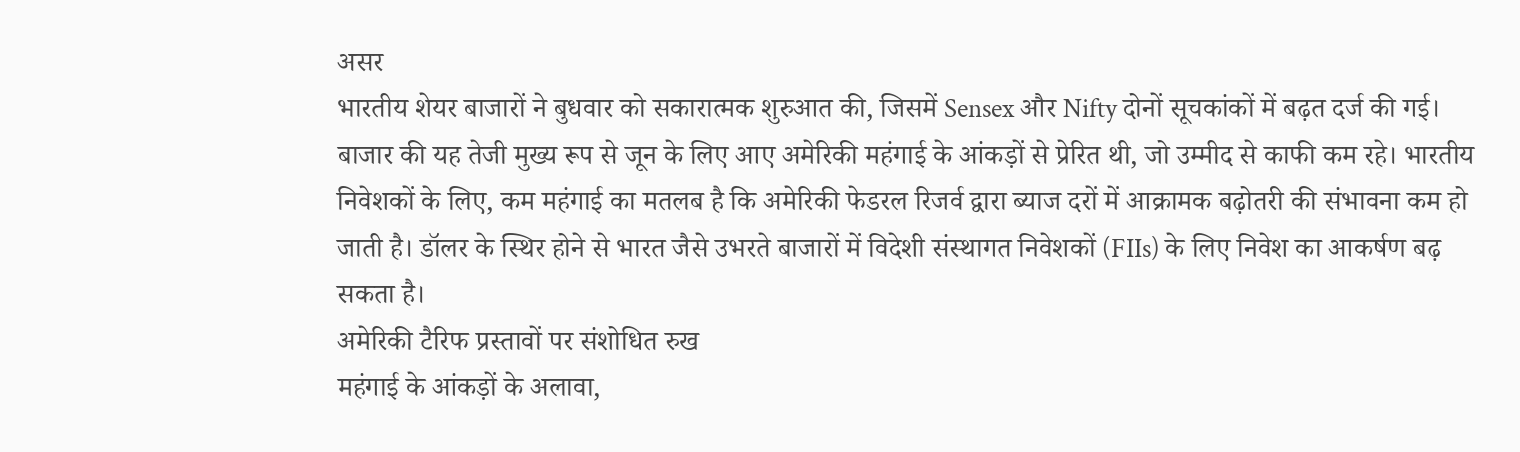असर
भारतीय शेयर बाजारों ने बुधवार को सकारात्मक शुरुआत की, जिसमें Sensex और Nifty दोनों सूचकांकों में बढ़त दर्ज की गई। बाजार की यह तेजी मुख्य रूप से जून के लिए आए अमेरिकी महंगाई के आंकड़ों से प्रेरित थी, जो उम्मीद से काफी कम रहे। भारतीय निवेशकों के लिए, कम महंगाई का मतलब है कि अमेरिकी फेडरल रिजर्व द्वारा ब्याज दरों में आक्रामक बढ़ोतरी की संभावना कम हो जाती है। डॉलर के स्थिर होने से भारत जैसे उभरते बाजारों में विदेशी संस्थागत निवेशकों (FIIs) के लिए निवेश का आकर्षण बढ़ सकता है।
अमेरिकी टैरिफ प्रस्तावों पर संशोधित रुख
महंगाई के आंकड़ों के अलावा,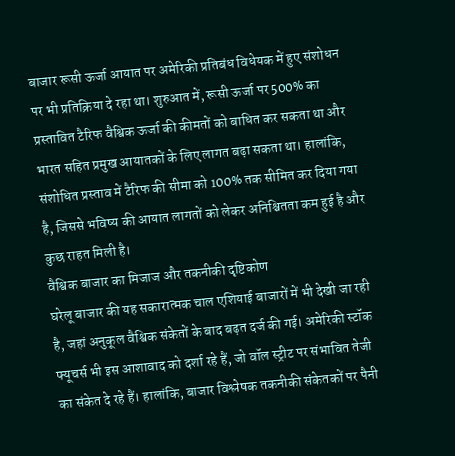बाजार रूसी ऊर्जा आयात पर अमेरिकी प्रतिबंध विधेयक में हुए संशोधन पर भी प्रतिक्रिया दे रहा था। शुरुआत में, रूसी ऊर्जा पर 500% का प्रस्तावित टैरिफ वैश्विक ऊर्जा की कीमतों को बाधित कर सकता था और भारत सहित प्रमुख आयातकों के लिए लागत बढ़ा सकता था। हालांकि, संशोधित प्रस्ताव में टैरिफ की सीमा को 100% तक सीमित कर दिया गया है, जिससे भविष्य की आयात लागतों को लेकर अनिश्चितता कम हुई है और कुछ राहत मिली है।
वैश्विक बाजार का मिजाज और तकनीकी दृष्टिकोण
घरेलू बाजार की यह सकारात्मक चाल एशियाई बाजारों में भी देखी जा रही है, जहां अनुकूल वैश्विक संकेतों के बाद बढ़त दर्ज की गई। अमेरिकी स्टॉक फ्यूचर्स भी इस आशावाद को दर्शा रहे हैं, जो वॉल स्ट्रीट पर संभावित तेजी का संकेत दे रहे हैं। हालांकि, बाजार विश्लेषक तकनीकी संकेतकों पर पैनी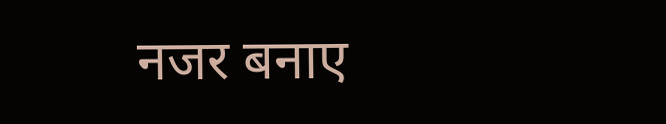नजर बनाए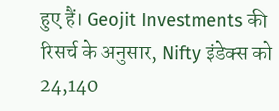हुए हैं। Geojit Investments की रिसर्च के अनुसार, Nifty इंडेक्स को 24,140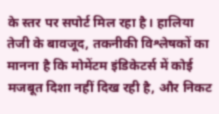के स्तर पर सपोर्ट मिल रहा है। हालिया तेजी के बावजूद, तकनीकी विश्लेषकों का मानना है कि मोमेंटम इंडिकेटर्स में कोई मजबूत दिशा नहीं दिख रही है, और निकट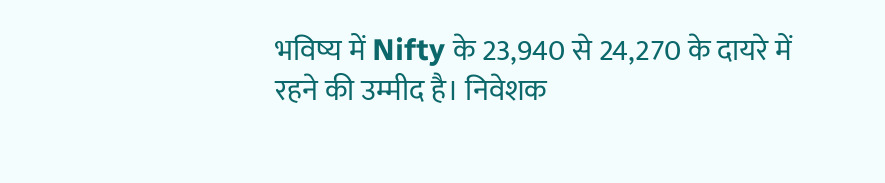भविष्य में Nifty के 23,940 से 24,270 के दायरे में रहने की उम्मीद है। निवेशक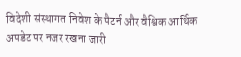विदेशी संस्थागत निवेश के पैटर्न और वैश्विक आर्थिक अपडेट पर नजर रखना जारी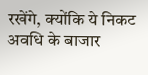रखेंगे, क्योंकि ये निकट अवधि के बाजार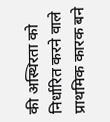की अस्थिरता को निर्धारित करने वाले प्राथमिक कारक बने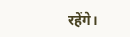रहेंगे।